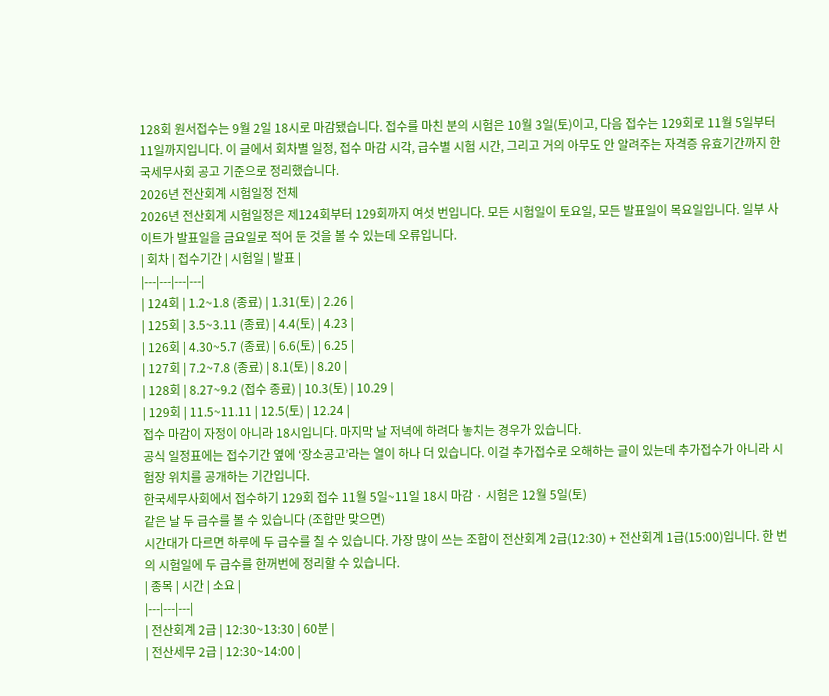128회 원서접수는 9월 2일 18시로 마감됐습니다. 접수를 마친 분의 시험은 10월 3일(토)이고, 다음 접수는 129회로 11월 5일부터 11일까지입니다. 이 글에서 회차별 일정, 접수 마감 시각, 급수별 시험 시간, 그리고 거의 아무도 안 알려주는 자격증 유효기간까지 한국세무사회 공고 기준으로 정리했습니다.
2026년 전산회계 시험일정 전체
2026년 전산회계 시험일정은 제124회부터 129회까지 여섯 번입니다. 모든 시험일이 토요일, 모든 발표일이 목요일입니다. 일부 사이트가 발표일을 금요일로 적어 둔 것을 볼 수 있는데 오류입니다.
| 회차 | 접수기간 | 시험일 | 발표 |
|---|---|---|---|
| 124회 | 1.2~1.8 (종료) | 1.31(토) | 2.26 |
| 125회 | 3.5~3.11 (종료) | 4.4(토) | 4.23 |
| 126회 | 4.30~5.7 (종료) | 6.6(토) | 6.25 |
| 127회 | 7.2~7.8 (종료) | 8.1(토) | 8.20 |
| 128회 | 8.27~9.2 (접수 종료) | 10.3(토) | 10.29 |
| 129회 | 11.5~11.11 | 12.5(토) | 12.24 |
접수 마감이 자정이 아니라 18시입니다. 마지막 날 저녁에 하려다 놓치는 경우가 있습니다.
공식 일정표에는 접수기간 옆에 ‘장소공고’라는 열이 하나 더 있습니다. 이걸 추가접수로 오해하는 글이 있는데 추가접수가 아니라 시험장 위치를 공개하는 기간입니다.
한국세무사회에서 접수하기 129회 접수 11월 5일~11일 18시 마감 · 시험은 12월 5일(토)
같은 날 두 급수를 볼 수 있습니다 (조합만 맞으면)
시간대가 다르면 하루에 두 급수를 칠 수 있습니다. 가장 많이 쓰는 조합이 전산회계 2급(12:30) + 전산회계 1급(15:00)입니다. 한 번의 시험일에 두 급수를 한꺼번에 정리할 수 있습니다.
| 종목 | 시간 | 소요 |
|---|---|---|
| 전산회계 2급 | 12:30~13:30 | 60분 |
| 전산세무 2급 | 12:30~14:00 |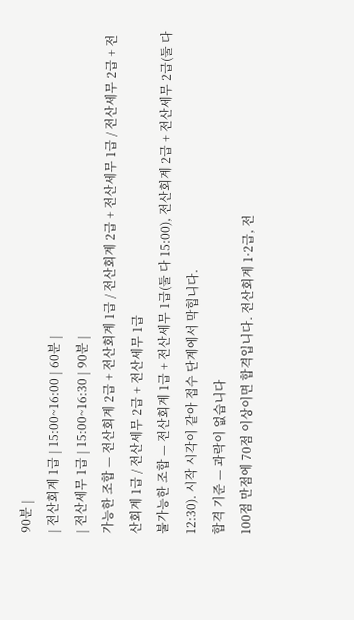90분 |
| 전산회계 1급 | 15:00~16:00 | 60분 |
| 전산세무 1급 | 15:00~16:30 | 90분 |
가능한 조합 — 전산회계 2급 + 전산회계 1급 / 전산회계 2급 + 전산세무 1급 / 전산세무 2급 + 전산회계 1급 / 전산세무 2급 + 전산세무 1급
불가능한 조합 — 전산회계 1급 + 전산세무 1급(둘 다 15:00), 전산회계 2급 + 전산세무 2급(둘 다 12:30). 시작 시각이 같아 접수 단계에서 막힙니다.
합격 기준 — 과락이 없습니다
100점 만점에 70점 이상이면 합격입니다. 전산회계 1·2급, 전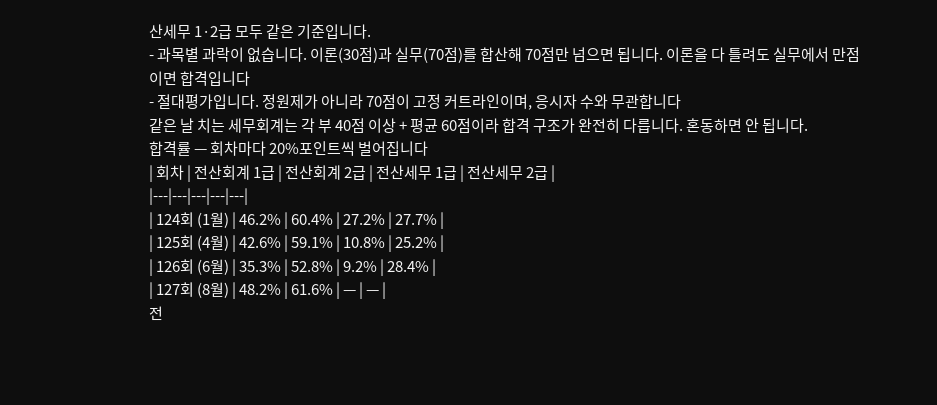산세무 1·2급 모두 같은 기준입니다.
- 과목별 과락이 없습니다. 이론(30점)과 실무(70점)를 합산해 70점만 넘으면 됩니다. 이론을 다 틀려도 실무에서 만점이면 합격입니다
- 절대평가입니다. 정원제가 아니라 70점이 고정 커트라인이며, 응시자 수와 무관합니다
같은 날 치는 세무회계는 각 부 40점 이상 + 평균 60점이라 합격 구조가 완전히 다릅니다. 혼동하면 안 됩니다.
합격률 — 회차마다 20%포인트씩 벌어집니다
| 회차 | 전산회계 1급 | 전산회계 2급 | 전산세무 1급 | 전산세무 2급 |
|---|---|---|---|---|
| 124회 (1월) | 46.2% | 60.4% | 27.2% | 27.7% |
| 125회 (4월) | 42.6% | 59.1% | 10.8% | 25.2% |
| 126회 (6월) | 35.3% | 52.8% | 9.2% | 28.4% |
| 127회 (8월) | 48.2% | 61.6% | — | — |
전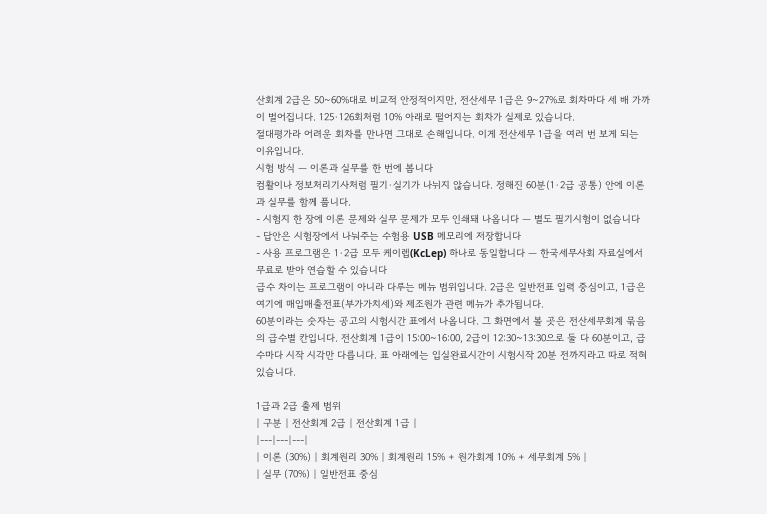산회계 2급은 50~60%대로 비교적 안정적이지만, 전산세무 1급은 9~27%로 회차마다 세 배 가까이 벌어집니다. 125·126회처럼 10% 아래로 떨어지는 회차가 실제로 있습니다.
절대평가라 어려운 회차를 만나면 그대로 손해입니다. 이게 전산세무 1급을 여러 번 보게 되는 이유입니다.
시험 방식 — 이론과 실무를 한 번에 봅니다
컴활이나 정보처리기사처럼 필기·실기가 나뉘지 않습니다. 정해진 60분(1·2급 공통) 안에 이론과 실무를 함께 풉니다.
- 시험지 한 장에 이론 문제와 실무 문제가 모두 인쇄돼 나옵니다 — 별도 필기시험이 없습니다
- 답안은 시험장에서 나눠주는 수험용 USB 메모리에 저장합니다
- 사용 프로그램은 1·2급 모두 케이렙(KcLep) 하나로 동일합니다 — 한국세무사회 자료실에서 무료로 받아 연습할 수 있습니다
급수 차이는 프로그램이 아니라 다루는 메뉴 범위입니다. 2급은 일반전표 입력 중심이고, 1급은 여기에 매입매출전표(부가가치세)와 제조원가 관련 메뉴가 추가됩니다.
60분이라는 숫자는 공고의 시험시간 표에서 나옵니다. 그 화면에서 볼 곳은 전산세무회계 묶음의 급수별 칸입니다. 전산회계 1급이 15:00~16:00, 2급이 12:30~13:30으로 둘 다 60분이고, 급수마다 시작 시각만 다릅니다. 표 아래에는 입실완료시간이 시험시작 20분 전까지라고 따로 적혀 있습니다.

1급과 2급 출제 범위
| 구분 | 전산회계 2급 | 전산회계 1급 |
|---|---|---|
| 이론 (30%) | 회계원리 30% | 회계원리 15% + 원가회계 10% + 세무회계 5% |
| 실무 (70%) | 일반전표 중심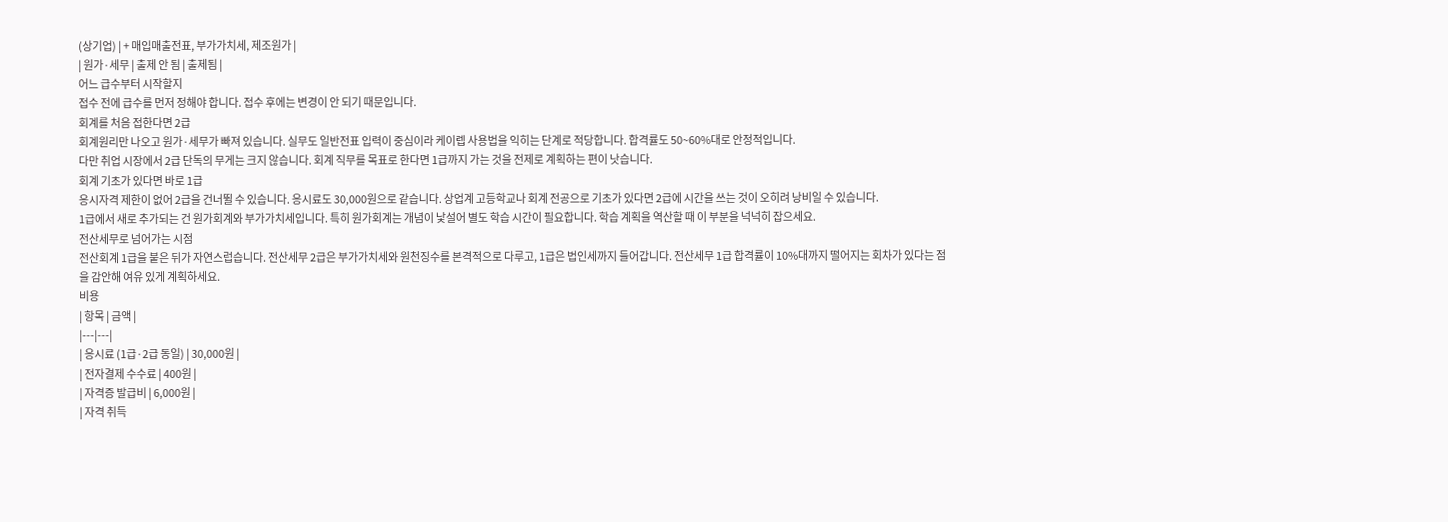(상기업) | + 매입매출전표, 부가가치세, 제조원가 |
| 원가·세무 | 출제 안 됨 | 출제됨 |
어느 급수부터 시작할지
접수 전에 급수를 먼저 정해야 합니다. 접수 후에는 변경이 안 되기 때문입니다.
회계를 처음 접한다면 2급
회계원리만 나오고 원가·세무가 빠져 있습니다. 실무도 일반전표 입력이 중심이라 케이렙 사용법을 익히는 단계로 적당합니다. 합격률도 50~60%대로 안정적입니다.
다만 취업 시장에서 2급 단독의 무게는 크지 않습니다. 회계 직무를 목표로 한다면 1급까지 가는 것을 전제로 계획하는 편이 낫습니다.
회계 기초가 있다면 바로 1급
응시자격 제한이 없어 2급을 건너뛸 수 있습니다. 응시료도 30,000원으로 같습니다. 상업계 고등학교나 회계 전공으로 기초가 있다면 2급에 시간을 쓰는 것이 오히려 낭비일 수 있습니다.
1급에서 새로 추가되는 건 원가회계와 부가가치세입니다. 특히 원가회계는 개념이 낯설어 별도 학습 시간이 필요합니다. 학습 계획을 역산할 때 이 부분을 넉넉히 잡으세요.
전산세무로 넘어가는 시점
전산회계 1급을 붙은 뒤가 자연스럽습니다. 전산세무 2급은 부가가치세와 원천징수를 본격적으로 다루고, 1급은 법인세까지 들어갑니다. 전산세무 1급 합격률이 10%대까지 떨어지는 회차가 있다는 점을 감안해 여유 있게 계획하세요.
비용
| 항목 | 금액 |
|---|---|
| 응시료 (1급·2급 동일) | 30,000원 |
| 전자결제 수수료 | 400원 |
| 자격증 발급비 | 6,000원 |
| 자격 취득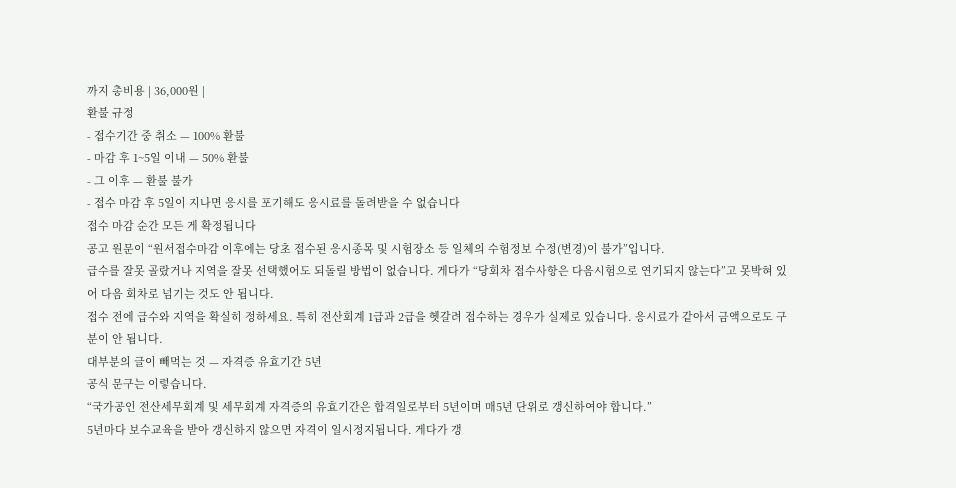까지 총비용 | 36,000원 |
환불 규정
- 접수기간 중 취소 — 100% 환불
- 마감 후 1~5일 이내 — 50% 환불
- 그 이후 — 환불 불가
- 접수 마감 후 5일이 지나면 응시를 포기해도 응시료를 돌려받을 수 없습니다
접수 마감 순간 모든 게 확정됩니다
공고 원문이 “원서접수마감 이후에는 당초 접수된 응시종목 및 시험장소 등 일체의 수험정보 수정(변경)이 불가”입니다.
급수를 잘못 골랐거나 지역을 잘못 선택했어도 되돌릴 방법이 없습니다. 게다가 “당회차 접수사항은 다음시험으로 연기되지 않는다”고 못박혀 있어 다음 회차로 넘기는 것도 안 됩니다.
접수 전에 급수와 지역을 확실히 정하세요. 특히 전산회계 1급과 2급을 헷갈려 접수하는 경우가 실제로 있습니다. 응시료가 같아서 금액으로도 구분이 안 됩니다.
대부분의 글이 빼먹는 것 — 자격증 유효기간 5년
공식 문구는 이렇습니다.
“국가공인 전산세무회계 및 세무회계 자격증의 유효기간은 합격일로부터 5년이며 매5년 단위로 갱신하여야 합니다.”
5년마다 보수교육을 받아 갱신하지 않으면 자격이 일시정지됩니다. 게다가 갱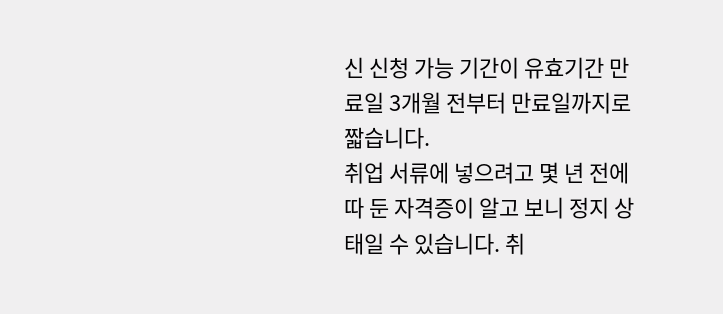신 신청 가능 기간이 유효기간 만료일 3개월 전부터 만료일까지로 짧습니다.
취업 서류에 넣으려고 몇 년 전에 따 둔 자격증이 알고 보니 정지 상태일 수 있습니다. 취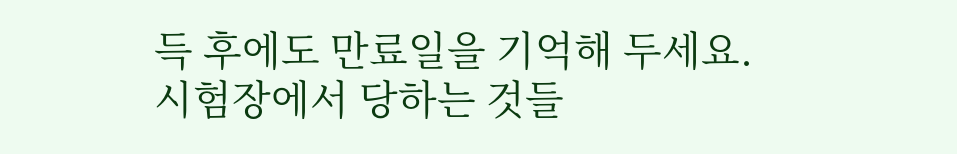득 후에도 만료일을 기억해 두세요.
시험장에서 당하는 것들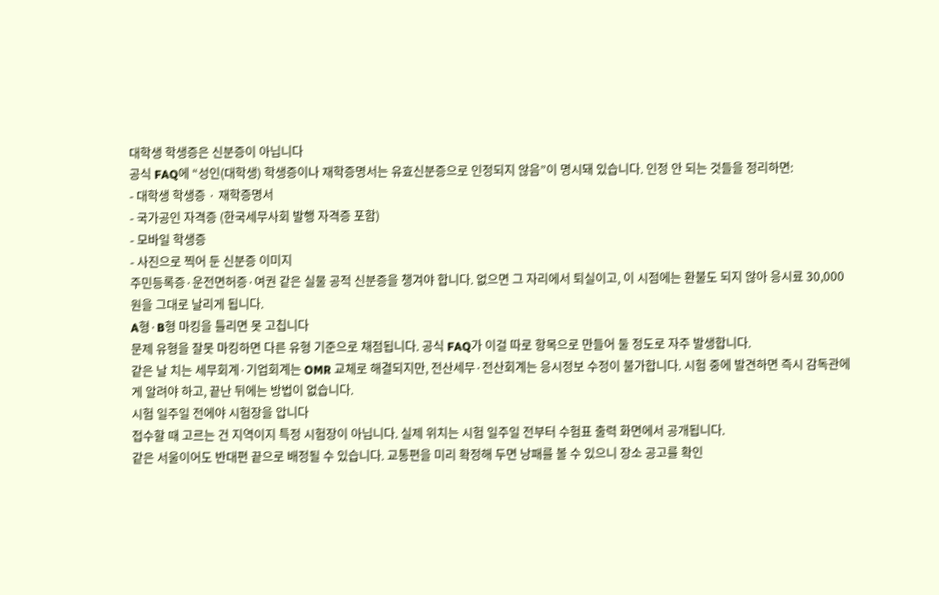대학생 학생증은 신분증이 아닙니다
공식 FAQ에 “성인(대학생) 학생증이나 재학증명서는 유효신분증으로 인정되지 않음”이 명시돼 있습니다. 인정 안 되는 것들을 정리하면:
- 대학생 학생증 · 재학증명서
- 국가공인 자격증 (한국세무사회 발행 자격증 포함)
- 모바일 학생증
- 사진으로 찍어 둔 신분증 이미지
주민등록증·운전면허증·여권 같은 실물 공적 신분증을 챙겨야 합니다. 없으면 그 자리에서 퇴실이고, 이 시점에는 환불도 되지 않아 응시료 30,000원을 그대로 날리게 됩니다.
A형·B형 마킹을 틀리면 못 고칩니다
문제 유형을 잘못 마킹하면 다른 유형 기준으로 채점됩니다. 공식 FAQ가 이걸 따로 항목으로 만들어 둘 정도로 자주 발생합니다.
같은 날 치는 세무회계·기업회계는 OMR 교체로 해결되지만, 전산세무·전산회계는 응시정보 수정이 불가합니다. 시험 중에 발견하면 즉시 감독관에게 알려야 하고, 끝난 뒤에는 방법이 없습니다.
시험 일주일 전에야 시험장을 압니다
접수할 때 고르는 건 지역이지 특정 시험장이 아닙니다. 실제 위치는 시험 일주일 전부터 수험표 출력 화면에서 공개됩니다.
같은 서울이어도 반대편 끝으로 배정될 수 있습니다. 교통편을 미리 확정해 두면 낭패를 볼 수 있으니 장소 공고를 확인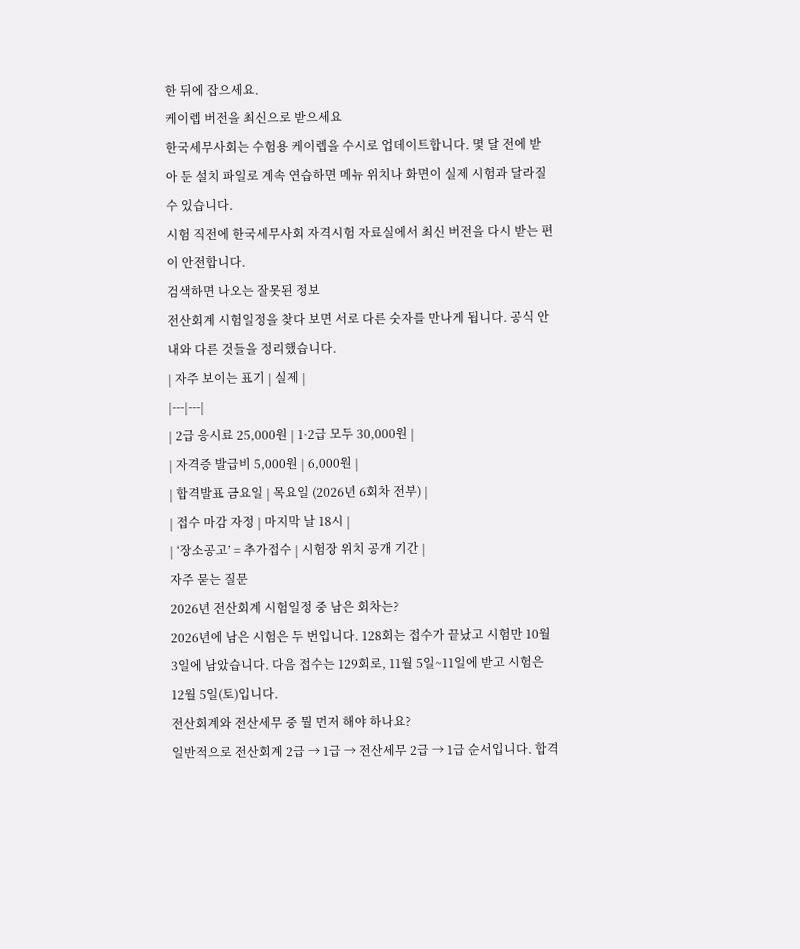한 뒤에 잡으세요.
케이렙 버전을 최신으로 받으세요
한국세무사회는 수험용 케이렙을 수시로 업데이트합니다. 몇 달 전에 받아 둔 설치 파일로 계속 연습하면 메뉴 위치나 화면이 실제 시험과 달라질 수 있습니다.
시험 직전에 한국세무사회 자격시험 자료실에서 최신 버전을 다시 받는 편이 안전합니다.
검색하면 나오는 잘못된 정보
전산회계 시험일정을 찾다 보면 서로 다른 숫자를 만나게 됩니다. 공식 안내와 다른 것들을 정리했습니다.
| 자주 보이는 표기 | 실제 |
|---|---|
| 2급 응시료 25,000원 | 1·2급 모두 30,000원 |
| 자격증 발급비 5,000원 | 6,000원 |
| 합격발표 금요일 | 목요일 (2026년 6회차 전부) |
| 접수 마감 자정 | 마지막 날 18시 |
| ‘장소공고’ = 추가접수 | 시험장 위치 공개 기간 |
자주 묻는 질문
2026년 전산회계 시험일정 중 남은 회차는?
2026년에 남은 시험은 두 번입니다. 128회는 접수가 끝났고 시험만 10월 3일에 남았습니다. 다음 접수는 129회로, 11월 5일~11일에 받고 시험은 12월 5일(토)입니다.
전산회계와 전산세무 중 뭘 먼저 해야 하나요?
일반적으로 전산회계 2급 → 1급 → 전산세무 2급 → 1급 순서입니다. 합격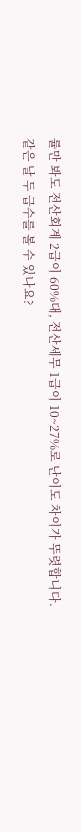률만 봐도 전산회계 2급이 60%대, 전산세무 1급이 10~27%로 난이도 차이가 뚜렷합니다.
같은 날 두 급수를 볼 수 있나요?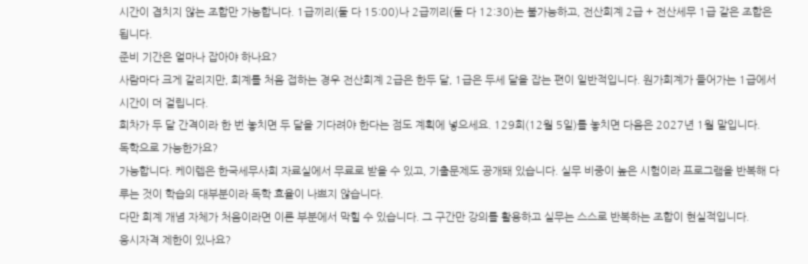시간이 겹치지 않는 조합만 가능합니다. 1급끼리(둘 다 15:00)나 2급끼리(둘 다 12:30)는 불가능하고, 전산회계 2급 + 전산세무 1급 같은 조합은 됩니다.
준비 기간은 얼마나 잡아야 하나요?
사람마다 크게 갈리지만, 회계를 처음 접하는 경우 전산회계 2급은 한두 달, 1급은 두세 달을 잡는 편이 일반적입니다. 원가회계가 들어가는 1급에서 시간이 더 걸립니다.
회차가 두 달 간격이라 한 번 놓치면 두 달을 기다려야 한다는 점도 계획에 넣으세요. 129회(12월 5일)를 놓치면 다음은 2027년 1월 말입니다.
독학으로 가능한가요?
가능합니다. 케이렙은 한국세무사회 자료실에서 무료로 받을 수 있고, 기출문제도 공개돼 있습니다. 실무 비중이 높은 시험이라 프로그램을 반복해 다루는 것이 학습의 대부분이라 독학 효율이 나쁘지 않습니다.
다만 회계 개념 자체가 처음이라면 이론 부분에서 막힐 수 있습니다. 그 구간만 강의를 활용하고 실무는 스스로 반복하는 조합이 현실적입니다.
응시자격 제한이 있나요?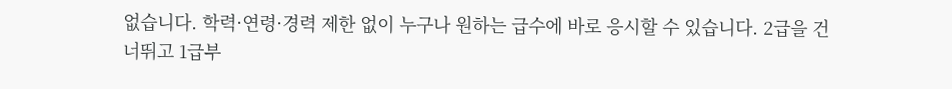없습니다. 학력·연령·경력 제한 없이 누구나 원하는 급수에 바로 응시할 수 있습니다. 2급을 건너뛰고 1급부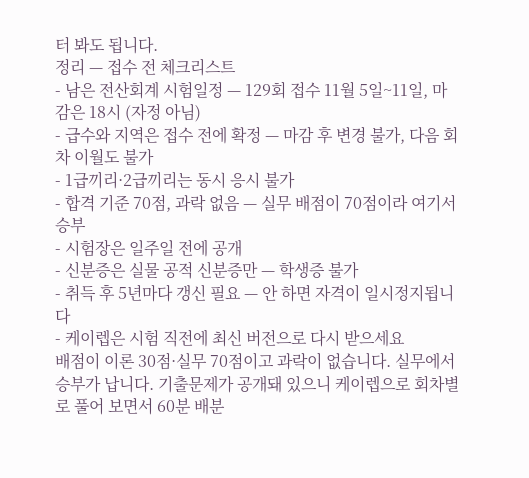터 봐도 됩니다.
정리 — 접수 전 체크리스트
- 남은 전산회계 시험일정 — 129회 접수 11월 5일~11일, 마감은 18시 (자정 아님)
- 급수와 지역은 접수 전에 확정 — 마감 후 변경 불가, 다음 회차 이월도 불가
- 1급끼리·2급끼리는 동시 응시 불가
- 합격 기준 70점, 과락 없음 — 실무 배점이 70점이라 여기서 승부
- 시험장은 일주일 전에 공개
- 신분증은 실물 공적 신분증만 — 학생증 불가
- 취득 후 5년마다 갱신 필요 — 안 하면 자격이 일시정지됩니다
- 케이렙은 시험 직전에 최신 버전으로 다시 받으세요
배점이 이론 30점·실무 70점이고 과락이 없습니다. 실무에서 승부가 납니다. 기출문제가 공개돼 있으니 케이렙으로 회차별로 풀어 보면서 60분 배분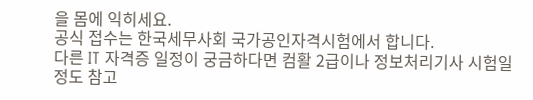을 몸에 익히세요.
공식 접수는 한국세무사회 국가공인자격시험에서 합니다.
다른 IT 자격증 일정이 궁금하다면 컴활 2급이나 정보처리기사 시험일정도 참고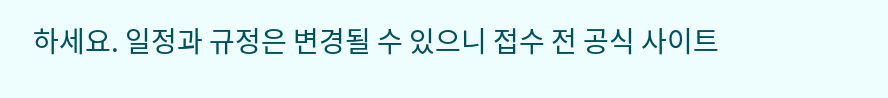하세요. 일정과 규정은 변경될 수 있으니 접수 전 공식 사이트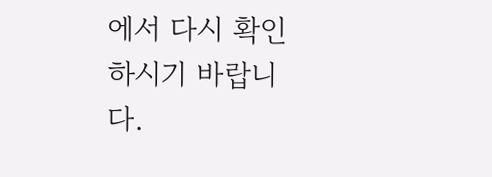에서 다시 확인하시기 바랍니다.